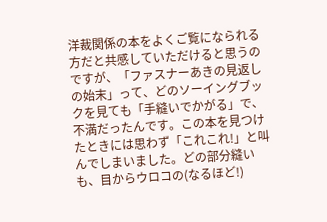洋裁関係の本をよくご覧になられる方だと共感していただけると思うのですが、「ファスナーあきの見返しの始末」って、どのソーイングブックを見ても「手縫いでかがる」で、不満だったんです。この本を見つけたときには思わず「これこれ!」と叫んでしまいました。どの部分縫いも、目からウロコの(なるほど!)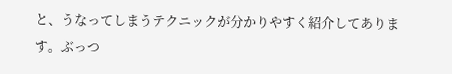と、うなってしまうテクニックが分かりやすく紹介してあります。ぶっつ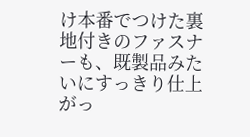け本番でつけた裏地付きのファスナーも、既製品みたいにすっきり仕上がっ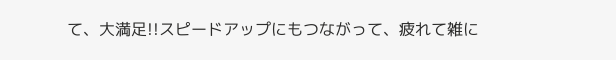て、大満足!!スピードアップにもつながって、疲れて雑に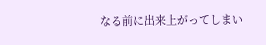なる前に出来上がってしまい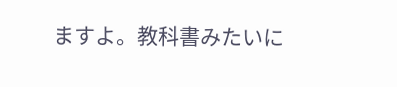ますよ。教科書みたいに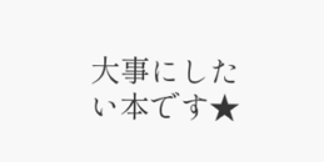大事にしたい本です★